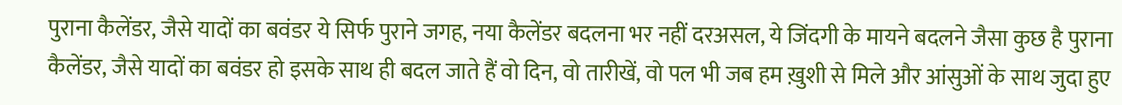पुराना कैलेंडर, जैसे यादों का बवंडर ये सिर्फ पुराने जगह, नया कैलेंडर बदलना भर नहीं दरअसल, ये जिंदगी के मायने बदलने जैसा कुछ है पुराना कैलेंडर, जैसे यादों का बवंडर हो इसके साथ ही बदल जाते हैं वो दिन, वो तारीखें, वो पल भी जब हम ख़ुशी से मिले और आंसुओं के साथ जुदा हुए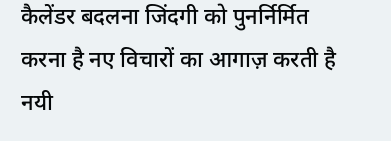कैलेंडर बदलना जिंदगी को पुनर्निर्मित करना है नए विचारों का आगाज़ करती है नयी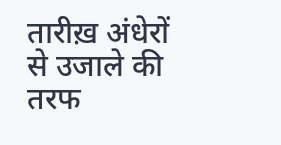तारीख़ अंधेरों से उजाले की तरफ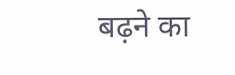बढ़ने का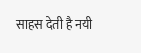साहस देती है नयी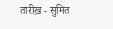तारीख़ - सुमित